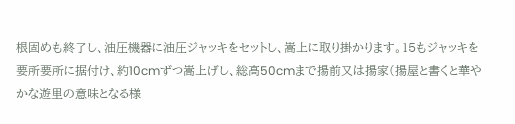根固めも終了し、油圧機器に油圧ジャッキをセットし、嵩上に取り掛かります。15もジャッキを要所要所に据付け、約10cmずつ嵩上げし、総高50cmまで揚前又は揚家(揚屋と書くと華やかな遊里の意味となる様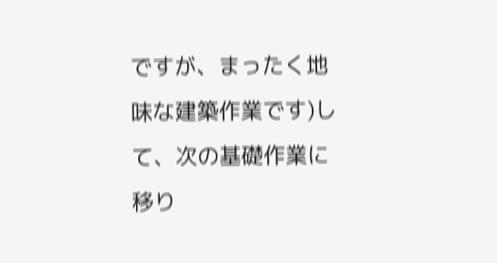ですが、まったく地味な建築作業です)して、次の基礎作業に移り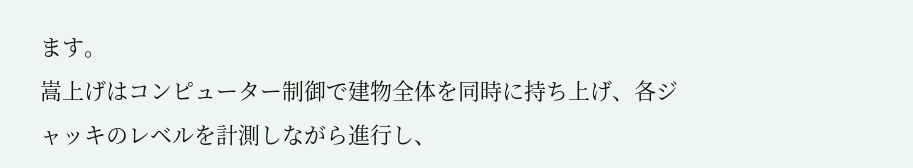ます。
嵩上げはコンピューター制御で建物全体を同時に持ち上げ、各ジャッキのレベルを計測しながら進行し、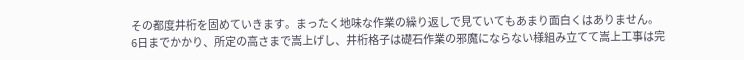その都度井桁を固めていきます。まったく地味な作業の繰り返しで見ていてもあまり面白くはありません。
6日までかかり、所定の高さまで嵩上げし、井桁格子は礎石作業の邪魔にならない様組み立てて嵩上工事は完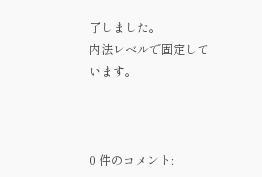了しました。
内法レベルで固定しています。



0 件のコメント: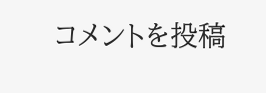コメントを投稿